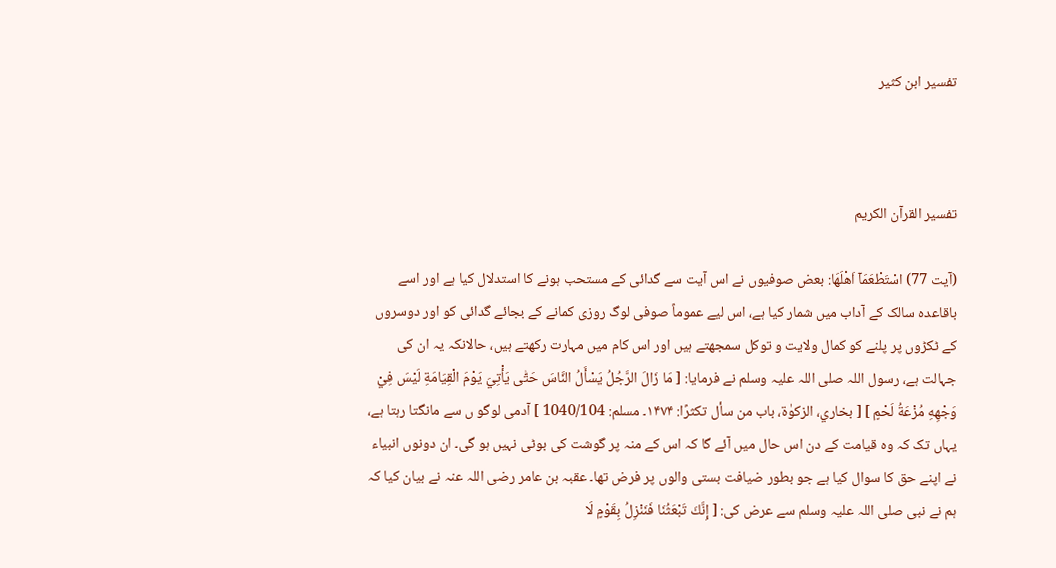تفسير ابن كثير



تفسیر القرآن الکریم

(آیت 77) اسْتَطْعَمَاۤ اَهْلَهَا: بعض صوفیوں نے اس آیت سے گدائی کے مستحب ہونے کا استدلال کیا ہے اور اسے باقاعدہ سالک کے آداب میں شمار کیا ہے، اس لیے عموماً صوفی لوگ روزی کمانے کے بجائے گدائی کو اور دوسروں کے ٹکڑوں پر پلنے کو کمال ولایت و توکل سمجھتے ہیں اور اس کام میں مہارت رکھتے ہیں، حالانکہ یہ ان کی جہالت ہے، رسول اللہ صلی اللہ علیہ وسلم نے فرمایا: [ مَا زَالَ الرَّجُلُ يَسْأَلُ النَّاسَ حَتّٰی يَأْتِيَ يَوْمَ الْقِيَامَةِ لَيْسَ فِيْ وَجْهِهِ مُزْعَةُ لَحْمٍ ] [ بخاري، الزکوٰۃ، باب من سأل تکثرًا: ۱۴۷۴۔ مسلم: 1040/104 ] آدمی لوگو ں سے مانگتا رہتا ہے، یہاں تک کہ وہ قیامت کے دن اس حال میں آئے گا کہ اس کے منہ پر گوشت کی بوٹی نہیں ہو گی۔ ان دونوں انبیاء نے اپنے حق کا سوال کیا ہے جو بطور ضیافت بستی والوں پر فرض تھا۔ عقبہ بن عامر رضی اللہ عنہ نے بیان کیا کہ ہم نے نبی صلی اللہ علیہ وسلم سے عرض کی: [ إِنَّكَ تَبْعَثُنَا فَنَنْزِلُ بِقَوْمٍ لَا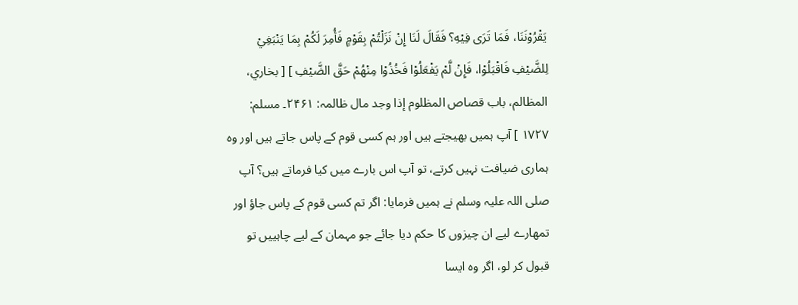يَقْرُوْنَنَا، فَمَا تَرَی فِيْهِ؟ فَقَالَ لَنَا إِنْ نَزَلْتُمْ بِقَوْمٍ فَأُمِرَ لَكُمْ بِمَا يَنْبَغِيْ لِلضَّيْفِ فَاقْبَلُوْا، فَإِنْ لَّمْ يَفْعَلُوْا فَخُذُوْا مِنْهُمْ حَقَّ الضَّيْفِ ] [ بخاري، المظالم، باب قصاص المظلوم إذا وجد مال ظالمہ: ۲۴۶۱۔ مسلم: ۱۷۲۷ ] آپ ہمیں بھیجتے ہیں اور ہم کسی قوم کے پاس جاتے ہیں اور وہ ہماری ضیافت نہیں کرتے، تو آپ اس بارے میں کیا فرماتے ہیں؟ آپ صلی اللہ علیہ وسلم نے ہمیں فرمایا: اگر تم کسی قوم کے پاس جاؤ اور تمھارے لیے ان چیزوں کا حکم دیا جائے جو مہمان کے لیے چاہییں تو قبول کر لو، اگر وہ ایسا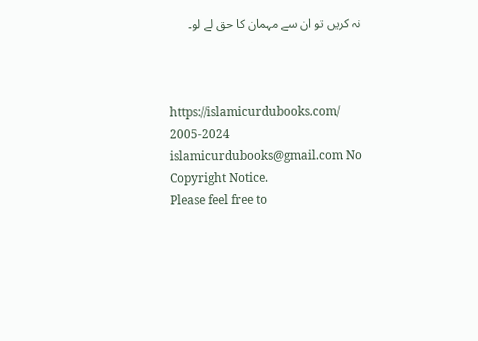نہ کریں تو ان سے مہمان کا حق لے لو۔



https://islamicurdubooks.com/ 2005-2024 islamicurdubooks@gmail.com No Copyright Notice.
Please feel free to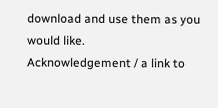download and use them as you would like.
Acknowledgement / a link to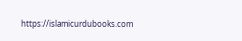https://islamicurdubooks.com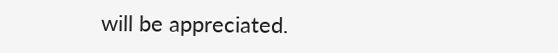will be appreciated.